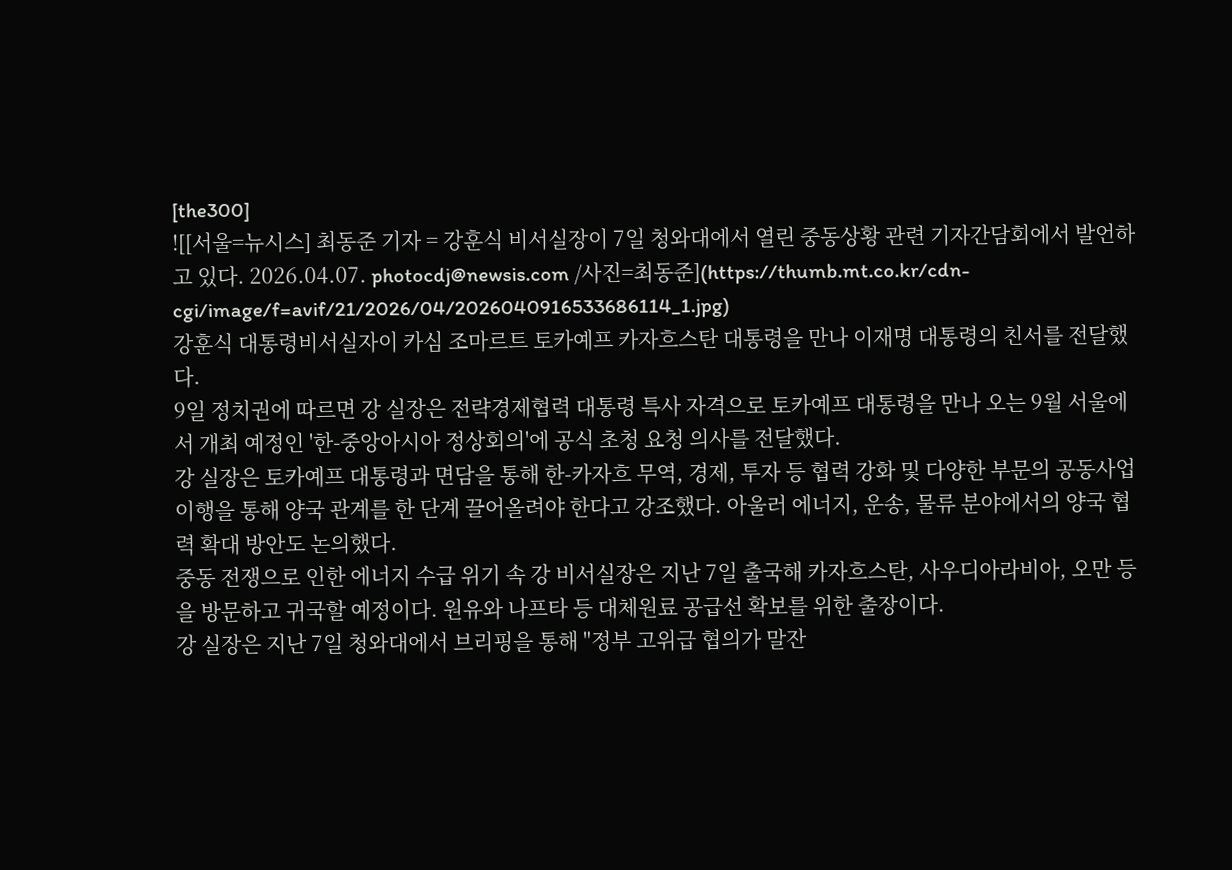[the300]
![[서울=뉴시스] 최동준 기자 = 강훈식 비서실장이 7일 청와대에서 열린 중동상황 관련 기자간담회에서 발언하고 있다. 2026.04.07. photocdj@newsis.com /사진=최동준](https://thumb.mt.co.kr/cdn-cgi/image/f=avif/21/2026/04/2026040916533686114_1.jpg)
강훈식 대통령비서실자이 카심 조마르트 토카예프 카자흐스탄 대통령을 만나 이재명 대통령의 친서를 전달했다.
9일 정치권에 따르면 강 실장은 전략경제협력 대통령 특사 자격으로 토카예프 대통령을 만나 오는 9월 서울에서 개최 예정인 '한-중앙아시아 정상회의'에 공식 초청 요청 의사를 전달했다.
강 실장은 토카예프 대통령과 면담을 통해 한-카자흐 무역, 경제, 투자 등 협력 강화 및 다양한 부문의 공동사업 이행을 통해 양국 관계를 한 단계 끌어올려야 한다고 강조했다. 아울러 에너지, 운송, 물류 분야에서의 양국 협력 확대 방안도 논의했다.
중동 전쟁으로 인한 에너지 수급 위기 속 강 비서실장은 지난 7일 출국해 카자흐스탄, 사우디아라비아, 오만 등을 방문하고 귀국할 예정이다. 원유와 나프타 등 대체원료 공급선 확보를 위한 출장이다.
강 실장은 지난 7일 청와대에서 브리핑을 통해 "정부 고위급 협의가 말잔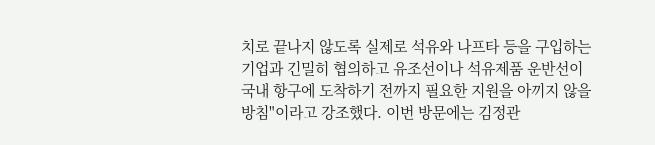치로 끝나지 않도록 실제로 석유와 나프타 등을 구입하는 기업과 긴밀히 협의하고 유조선이나 석유제품 운반선이 국내 항구에 도착하기 전까지 필요한 지원을 아끼지 않을 방침"이라고 강조했다. 이번 방문에는 김정관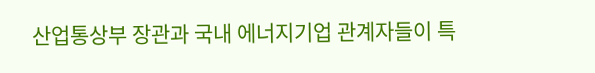산업통상부 장관과 국내 에너지기업 관계자들이 특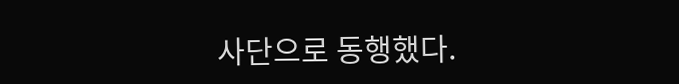사단으로 동행했다.